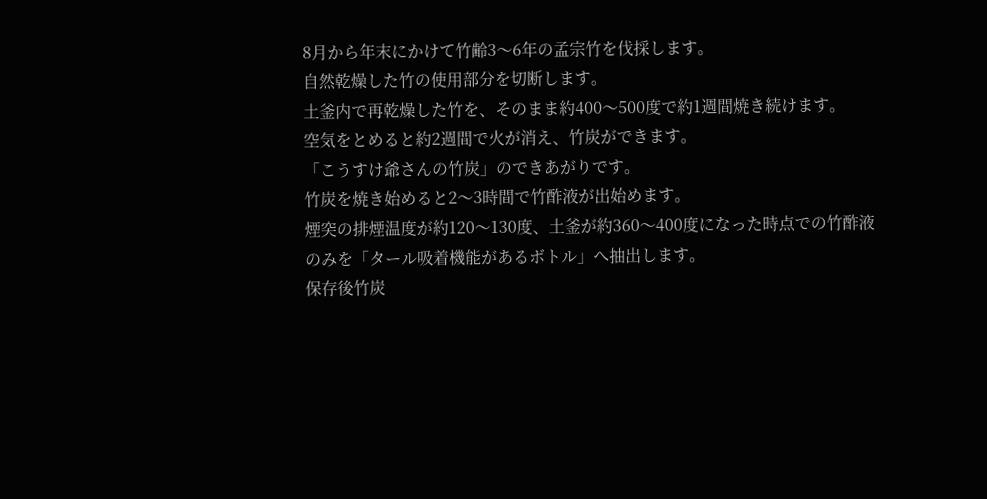8月から年末にかけて竹齢3〜6年の孟宗竹を伐採します。
自然乾燥した竹の使用部分を切断します。
土釜内で再乾燥した竹を、そのまま約400〜500度で約1週間焼き続けます。
空気をとめると約2週間で火が消え、竹炭ができます。
「こうすけ爺さんの竹炭」のできあがりです。
竹炭を焼き始めると2〜3時間で竹酢液が出始めます。
煙突の排煙温度が約120〜130度、土釜が約360〜400度になった時点での竹酢液のみを「タール吸着機能があるボトル」へ抽出します。
保存後竹炭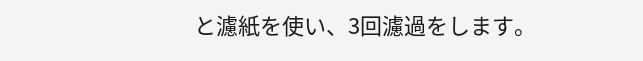と濾紙を使い、3回濾過をします。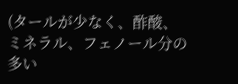(タールが少なく、酢酸、ミネラル、フェノール分の多い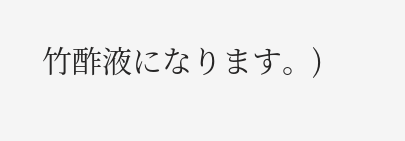竹酢液になります。)